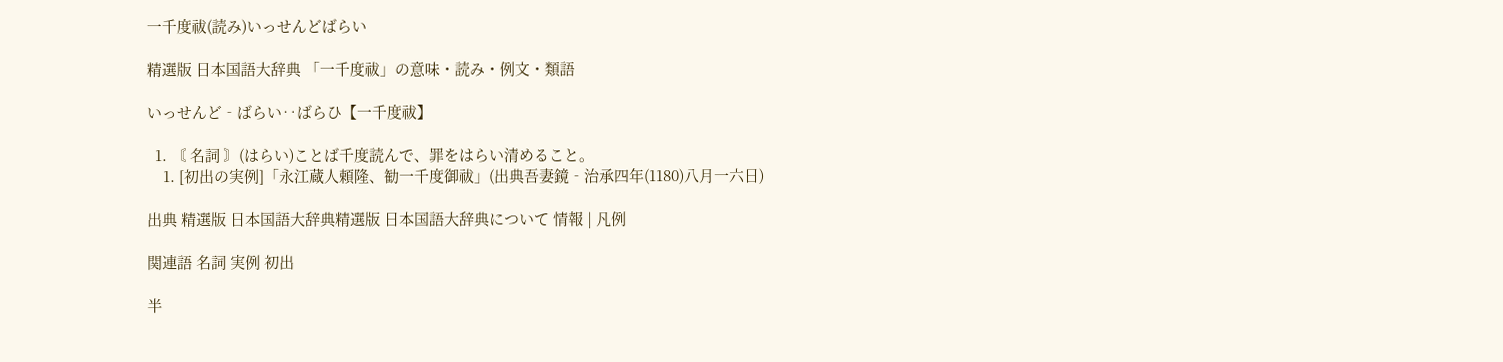一千度祓(読み)いっせんどばらい

精選版 日本国語大辞典 「一千度祓」の意味・読み・例文・類語

いっせんど‐ばらい‥ばらひ【一千度祓】

  1. 〘 名詞 〙(はらい)ことば千度読んで、罪をはらい清めること。
    1. [初出の実例]「永江蔵人頼隆、勧一千度御祓」(出典吾妻鏡‐治承四年(1180)八月一六日)

出典 精選版 日本国語大辞典精選版 日本国語大辞典について 情報 | 凡例

関連語 名詞 実例 初出

半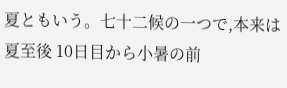夏ともいう。七十二候の一つで,本来は夏至後 10日目から小暑の前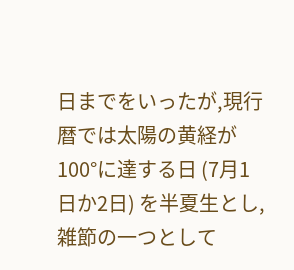日までをいったが,現行暦では太陽の黄経が 100°に達する日 (7月1日か2日) を半夏生とし,雑節の一つとして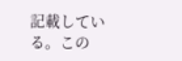記載している。この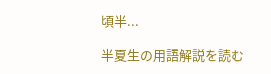頃半...

半夏生の用語解説を読む